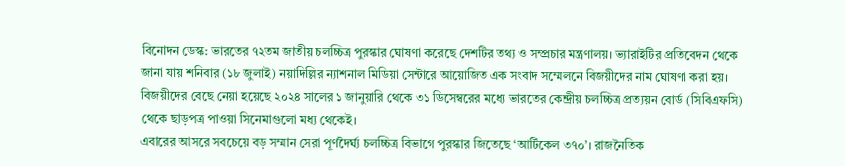বিনোদন ডেস্ক: ভারতের ৭২তম জাতীয় চলচ্চিত্র পুরস্কার ঘোষণা করেছে দেশটির তথ্য ও সম্প্রচার মন্ত্রণালয়। ভ্যারাইটির প্রতিবেদন থেকে জানা যায় শনিবার (১৮ জুলাই) নয়াদিল্লির ন্যাশনাল মিডিয়া সেন্টারে আয়োজিত এক সংবাদ সম্মেলনে বিজয়ীদের নাম ঘোষণা করা হয়। বিজয়ীদের বেছে নেয়া হয়েছে ২০২৪ সালের ১ জানুয়ারি থেকে ৩১ ডিসেম্বরের মধ্যে ভারতের কেন্দ্রীয় চলচ্চিত্র প্রত্যয়ন বোর্ড (সিবিএফসি) থেকে ছাড়পত্র পাওয়া সিনেমাগুলো মধ্য থেকেই।
এবারের আসরে সবচেয়ে বড় সম্মান সেরা পূর্ণদৈর্ঘ্য চলচ্চিত্র বিভাগে পুরস্কার জিতেছে ‘আর্টিকেল ৩৭০’। রাজনৈতিক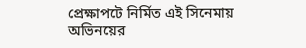প্রেক্ষাপটে নির্মিত এই সিনেমায় অভিনয়ের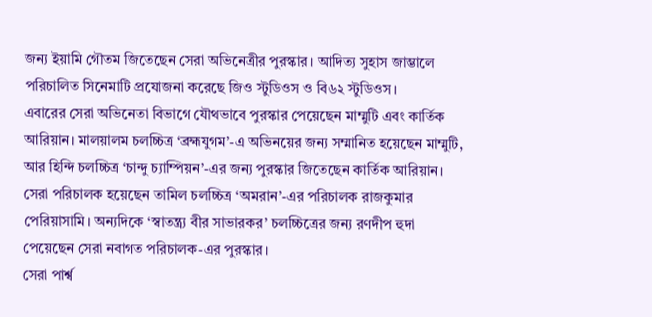জন্য ইয়ামি গৌতম জিতেছেন সেরা অভিনেত্রীর পুরস্কার। আদিত্য সুহাস জাম্ভালে পরিচালিত সিনেমাটি প্রযোজনা করেছে জিও স্টুডিওস ও বি৬২ স্টুডিওস।
এবারের সেরা অভিনেতা বিভাগে যৌথভাবে পুরস্কার পেয়েছেন মাম্মুটি এবং কার্তিক আরিয়ান। মালয়ালম চলচ্চিত্র ‘ব্রহ্মযুগম’-এ অভিনয়ের জন্য সম্মানিত হয়েছেন মাম্মুটি, আর হিন্দি চলচ্চিত্র ‘চান্দু চ্যাম্পিয়ন’-এর জন্য পুরস্কার জিতেছেন কার্তিক আরিয়ান।
সেরা পরিচালক হয়েছেন তামিল চলচ্চিত্র ‘অমরান’-এর পরিচালক রাজকুমার পেরিয়াসামি। অন্যদিকে ‘স্বাতন্ত্র্য বীর সাভারকর’ চলচ্চিত্রের জন্য রণদীপ হুদা পেয়েছেন সেরা নবাগত পরিচালক-এর পুরস্কার।
সেরা পার্শ্ব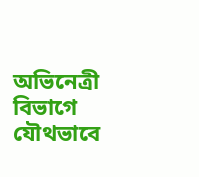অভিনেত্রী বিভাগে যৌথভাবে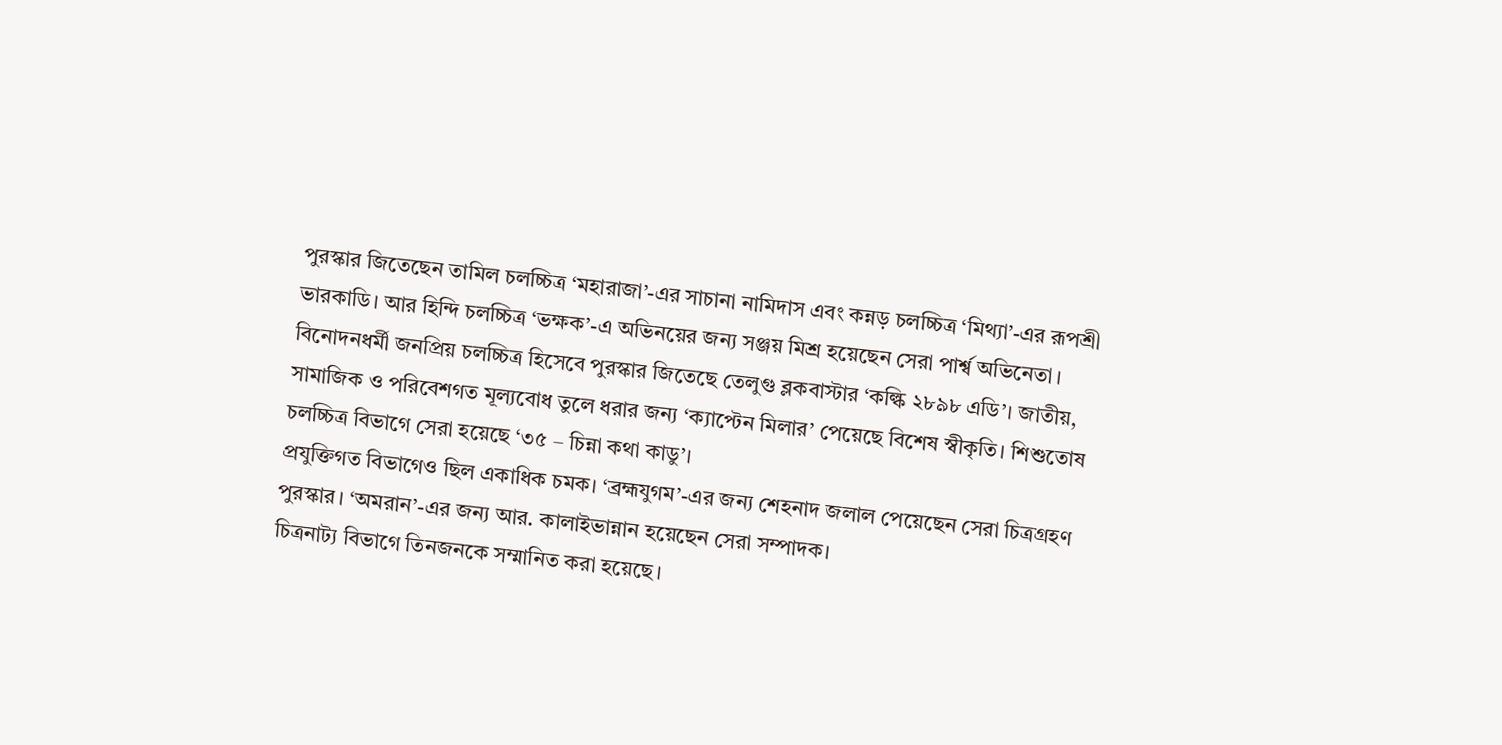পুরস্কার জিতেছেন তামিল চলচ্চিত্র ‘মহারাজা’-এর সাচানা নামিদাস এবং কন্নড় চলচ্চিত্র ‘মিথ্যা’-এর রূপশ্রী ভারকাডি। আর হিন্দি চলচ্চিত্র ‘ভক্ষক’-এ অভিনয়ের জন্য সঞ্জয় মিশ্র হয়েছেন সেরা পার্শ্ব অভিনেতা।
বিনোদনধর্মী জনপ্রিয় চলচ্চিত্র হিসেবে পুরস্কার জিতেছে তেলুগু ব্লকবাস্টার ‘কল্কি ২৮৯৮ এডি’। জাতীয়, সামাজিক ও পরিবেশগত মূল্যবোধ তুলে ধরার জন্য ‘ক্যাপ্টেন মিলার’ পেয়েছে বিশেষ স্বীকৃতি। শিশুতোষ চলচ্চিত্র বিভাগে সেরা হয়েছে ‘৩৫ – চিন্না কথা কাডু’।
প্রযুক্তিগত বিভাগেও ছিল একাধিক চমক। ‘ব্রহ্মযুগম’-এর জন্য শেহনাদ জলাল পেয়েছেন সেরা চিত্রগ্রহণ পুরস্কার। ‘অমরান’-এর জন্য আর. কালাইভান্নান হয়েছেন সেরা সম্পাদক।
চিত্রনাট্য বিভাগে তিনজনকে সম্মানিত করা হয়েছে।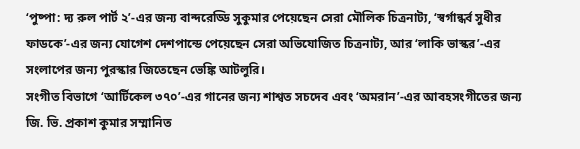‘পুষ্পা: দ্য রুল পার্ট ২’-এর জন্য বান্দরেড্ডি সুকুমার পেয়েছেন সেরা মৌলিক চিত্রনাট্য, ‘স্বর্গান্ধর্ব সুধীর ফাডকে’-এর জন্য যোগেশ দেশপান্ডে পেয়েছেন সেরা অভিযোজিত চিত্রনাট্য, আর ‘লাকি ভাস্কর’-এর সংলাপের জন্য পুরস্কার জিতেছেন ভেঙ্কি আটলুরি।
সংগীত বিভাগে ‘আর্টিকেল ৩৭০’-এর গানের জন্য শাশ্বত সচদেব এবং ‘অমরান’-এর আবহসংগীতের জন্য জি. ভি. প্রকাশ কুমার সম্মানিত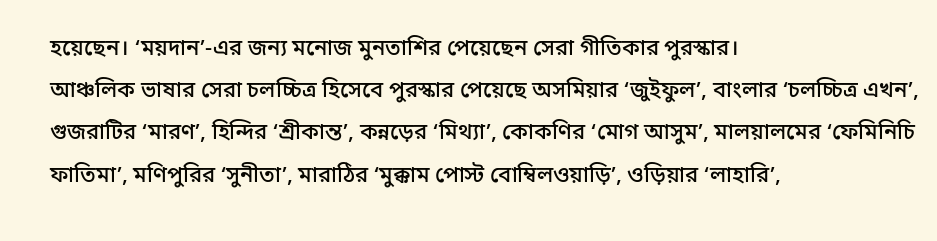হয়েছেন। ‘ময়দান’-এর জন্য মনোজ মুনতাশির পেয়েছেন সেরা গীতিকার পুরস্কার।
আঞ্চলিক ভাষার সেরা চলচ্চিত্র হিসেবে পুরস্কার পেয়েছে অসমিয়ার ‘জুইফুল’, বাংলার ‘চলচ্চিত্র এখন’, গুজরাটির ‘মারণ’, হিন্দির ‘শ্রীকান্ত’, কন্নড়ের ‘মিথ্যা’, কোকণির ‘মোগ আসুম’, মালয়ালমের ‘ফেমিনিচি ফাতিমা’, মণিপুরির ‘সুনীতা’, মারাঠির ‘মুক্কাম পোস্ট বোম্বিলওয়াড়ি’, ওড়িয়ার ‘লাহারি’,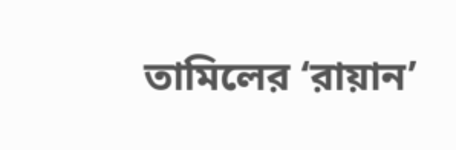তামিলের ‘রায়ান’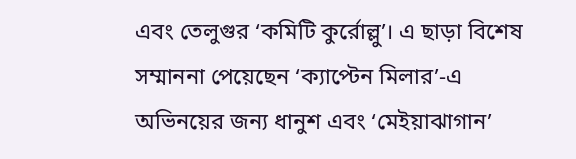এবং তেলুগুর ‘কমিটি কুর্রোল্লু’। এ ছাড়া বিশেষ সম্মাননা পেয়েছেন ‘ক্যাপ্টেন মিলার’-এ অভিনয়ের জন্য ধানুশ এবং ‘মেইয়াঝাগান’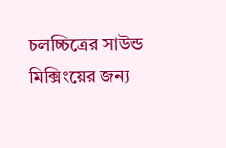চলচ্চিত্রের সাউন্ড মিক্সিংয়ের জন্য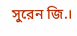সুরেন জি.।